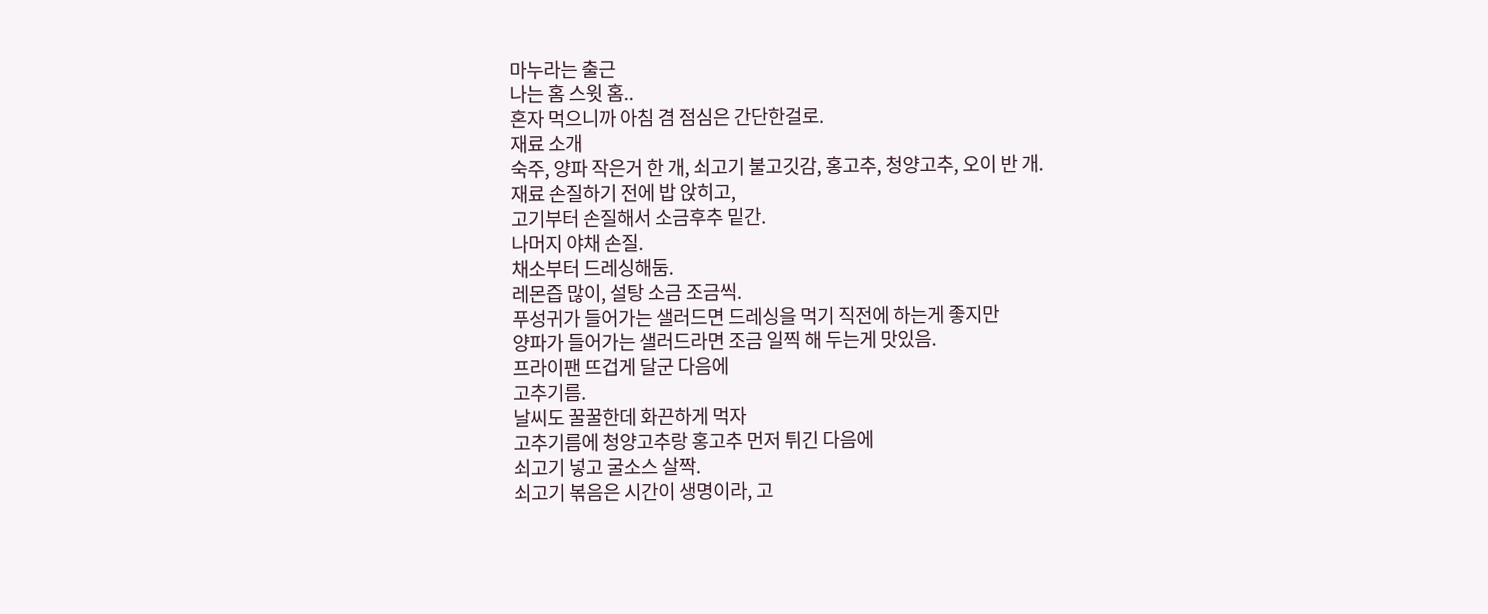마누라는 출근
나는 홈 스윗 홈..
혼자 먹으니까 아침 겸 점심은 간단한걸로.
재료 소개
숙주, 양파 작은거 한 개, 쇠고기 불고깃감, 홍고추, 청양고추, 오이 반 개.
재료 손질하기 전에 밥 앉히고,
고기부터 손질해서 소금후추 밑간.
나머지 야채 손질.
채소부터 드레싱해둠.
레몬즙 많이, 설탕 소금 조금씩.
푸성귀가 들어가는 샐러드면 드레싱을 먹기 직전에 하는게 좋지만
양파가 들어가는 샐러드라면 조금 일찍 해 두는게 맛있음.
프라이팬 뜨겁게 달군 다음에
고추기름.
날씨도 꿀꿀한데 화끈하게 먹자
고추기름에 청양고추랑 홍고추 먼저 튀긴 다음에
쇠고기 넣고 굴소스 살짝.
쇠고기 볶음은 시간이 생명이라, 고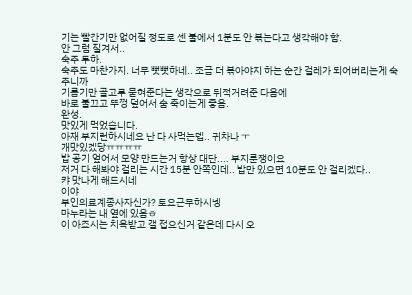기는 빨간기만 없어질 정도로 센 불에서 1분도 안 볶는다고 생각해야 함.
안 그럼 질겨서..
숙주 투하.
숙주도 마찬가지. 너무 뻣뻣하네.. 조금 더 볶아야지 하는 순간 걸레가 되어버리는게 숙주니까
기름기만 골고루 묻혀준다는 생각으로 뒤적거려준 다음에
바로 불끄고 뚜껑 덮어서 숨 죽이는게 좋음.
완성.
맛있게 먹었습니다.
아재 부지런하시네요 난 다 사먹는뎁.. 귀차나 ㅜ
개맛있겠당ㅠㅠㅠㅠ
밥 공기 엎어서 모양 만드는거 항상 대단.... 부지룬쟁이요
저거 다 해봐야 걸리는 시간 15분 안쪽인데.. 밥만 있으면 10분도 안 걸리겠다..
캬 맛나게 해드시네
이야
부인의료계종사자신가? 토요근무하시넹
마누라는 내 옆에 있음ㅎ
이 아죠시는 치욕받고 갤 접으신거 같은데 다시 오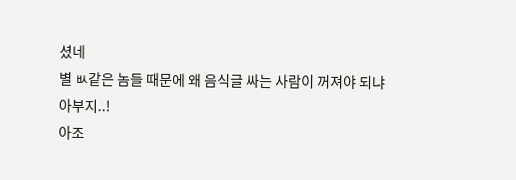셨네
별 ㅄ같은 놈들 때문에 왜 음식글 싸는 사람이 꺼져야 되냐
아부지..!
아조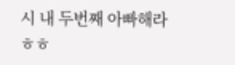시 내 두번째 아빠해라 ㅎㅎ